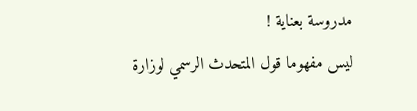مدروسة بعناية !
ليس مفهوما قول المتحدث الرسمي لوزارة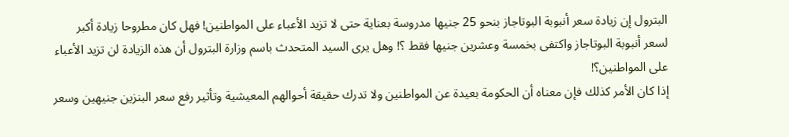البترول إن زيادة سعر أنبوبة البوتاجاز بنحو 25 جنيها مدروسة بعناية حتى لا تزيد الأعباء على المواطنين! فهل كان مطروحا زيادة أكبر لسعر أنبوبة البوتاجاز واكتفى بخمسة وعشرين جنيها فقط ؟! وهل يرى السيد المتحدث باسم وزارة البترول أن هذه الزيادة لن تزيد الأعباء على المواطنين؟!
إذا كان الأمر كذلك فإن معناه أن الحكومة بعيدة عن المواطنين ولا تدرك حقيقة أحوالهم المعيشية وتأثير رفع سعر البنزين جنيهين وسعر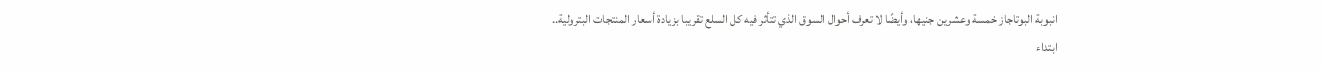انبوبة البوتاجاز خمسة وعشرين جنيها، وأيضًا لا تعرف أحوال السوق الذي تتأثر فيه كل السلع تقريبا بزيادة أسعار المنتجات البترولية..
ابتداء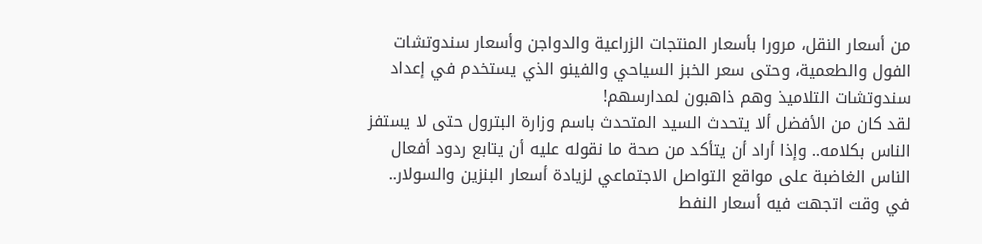من أسعار النقل، مرورا بأسعار المنتجات الزراعية والدواجن وأسعار سندوتشات الفول والطعمية، وحتى سعر الخبز السياحي والفينو الذي يستخدم في إعداد سندوتشات التلاميذ وهم ذاهبون لمدارسهم!
لقد كان من الأفضل ألا يتحدث السيد المتحدث باسم وزارة البترول حتى لا يستفز الناس بكلامه.. وإذا أراد أن يتأكد من صحة ما نقوله عليه أن يتابع ردود أفعال الناس الغاضبة على مواقع التواصل الاجتماعي لزيادة أسعار البنزين والسولار..
في وقت اتجهت فيه أسعار النفط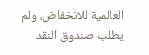العالمية للانخفاض، ولم يطلب صندوق النقد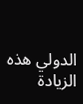الدولي هذه الزيادة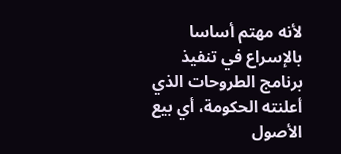لأنه مهتم أساسا بالإسراع في تنفيذ برنامج الطروحات الذي أعلنته الحكومة، أي بيع الأصول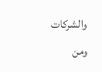والشركات ومن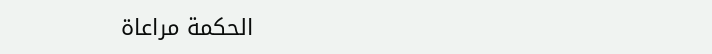الحكمة مراعاة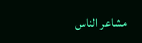مشاعر الناس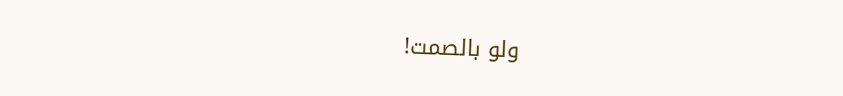ولو بالصمت!